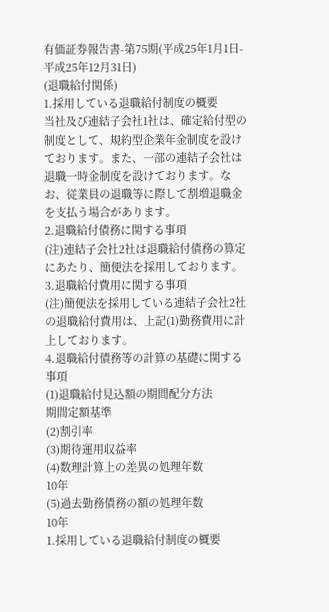有価証券報告書-第75期(平成25年1月1日-平成25年12月31日)
(退職給付関係)
1.採用している退職給付制度の概要
当社及び連結子会社1社は、確定給付型の制度として、規約型企業年金制度を設けております。また、一部の連結子会社は退職一時金制度を設けております。なお、従業員の退職等に際して割増退職金を支払う場合があります。
2.退職給付債務に関する事項
(注)連結子会社2社は退職給付債務の算定にあたり、簡便法を採用しております。
3.退職給付費用に関する事項
(注)簡便法を採用している連結子会社2社の退職給付費用は、上記(1)勤務費用に計上しております。
4.退職給付債務等の計算の基礎に関する事項
(1)退職給付見込額の期間配分方法
期間定額基準
(2)割引率
(3)期待運用収益率
(4)数理計算上の差異の処理年数
10年
(5)過去勤務債務の額の処理年数
10年
1.採用している退職給付制度の概要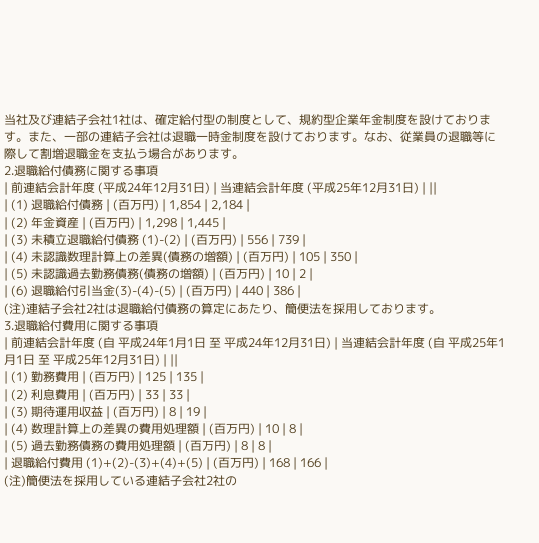当社及び連結子会社1社は、確定給付型の制度として、規約型企業年金制度を設けております。また、一部の連結子会社は退職一時金制度を設けております。なお、従業員の退職等に際して割増退職金を支払う場合があります。
2.退職給付債務に関する事項
| 前連結会計年度 (平成24年12月31日) | 当連結会計年度 (平成25年12月31日) | ||
| (1) 退職給付債務 | (百万円) | 1,854 | 2,184 |
| (2) 年金資産 | (百万円) | 1,298 | 1,445 |
| (3) 未積立退職給付債務 (1)-(2) | (百万円) | 556 | 739 |
| (4) 未認識数理計算上の差異(債務の増額) | (百万円) | 105 | 350 |
| (5) 未認識過去勤務債務(債務の増額) | (百万円) | 10 | 2 |
| (6) 退職給付引当金(3)-(4)-(5) | (百万円) | 440 | 386 |
(注)連結子会社2社は退職給付債務の算定にあたり、簡便法を採用しております。
3.退職給付費用に関する事項
| 前連結会計年度 (自 平成24年1月1日 至 平成24年12月31日) | 当連結会計年度 (自 平成25年1月1日 至 平成25年12月31日) | ||
| (1) 勤務費用 | (百万円) | 125 | 135 |
| (2) 利息費用 | (百万円) | 33 | 33 |
| (3) 期待運用収益 | (百万円) | 8 | 19 |
| (4) 数理計算上の差異の費用処理額 | (百万円) | 10 | 8 |
| (5) 過去勤務債務の費用処理額 | (百万円) | 8 | 8 |
| 退職給付費用 (1)+(2)-(3)+(4)+(5) | (百万円) | 168 | 166 |
(注)簡便法を採用している連結子会社2社の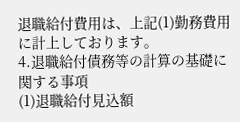退職給付費用は、上記(1)勤務費用に計上しております。
4.退職給付債務等の計算の基礎に関する事項
(1)退職給付見込額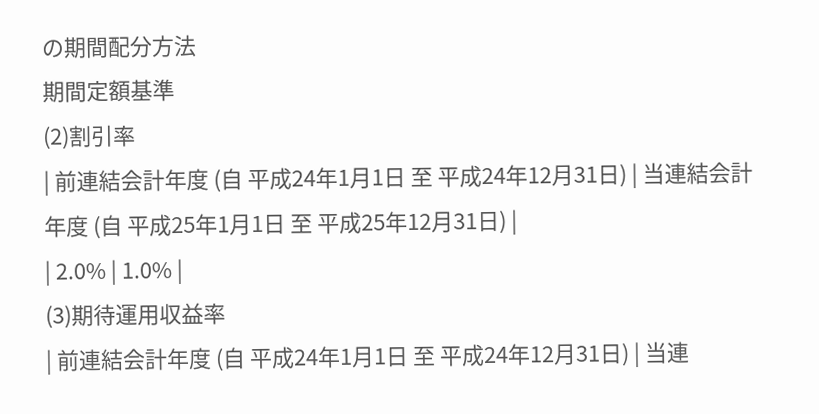の期間配分方法
期間定額基準
(2)割引率
| 前連結会計年度 (自 平成24年1月1日 至 平成24年12月31日) | 当連結会計年度 (自 平成25年1月1日 至 平成25年12月31日) |
| 2.0% | 1.0% |
(3)期待運用収益率
| 前連結会計年度 (自 平成24年1月1日 至 平成24年12月31日) | 当連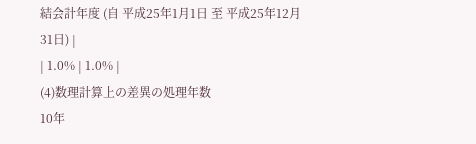結会計年度 (自 平成25年1月1日 至 平成25年12月31日) |
| 1.0% | 1.0% |
(4)数理計算上の差異の処理年数
10年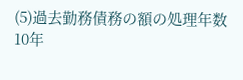(5)過去勤務債務の額の処理年数
10年